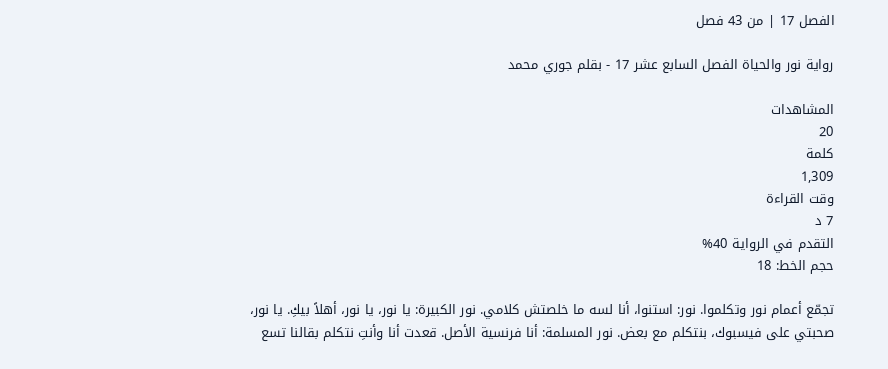الفصل 17 | من 43 فصل

رواية نور والحياة الفصل السابع عشر 17 - بقلم جوري محمد

المشاهدات
20
كلمة
1,309
وقت القراءة
7 د
التقدم في الرواية 40%
حجم الخط: 18

تجمّع أعمام نور وتكلموا. نور: استنوا، أنا لسه ما خلصتش كلامي. نور الكبيرة: يا نور، يا نور، أهلاً بيكِ. يا نور، صحبتي على فيسبوك، بنتكلم مع بعض. نور المسلمة: أنا فرنسية الأصل. قعدت أنا وأنتِ نتكلم بقالنا تسع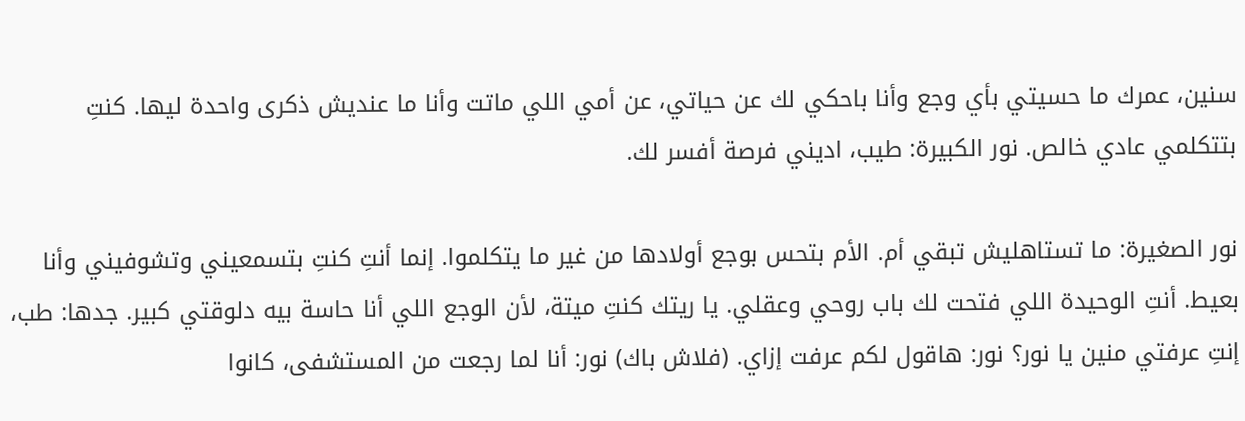سنين، عمرك ما حسيتي بأي وجع وأنا باحكي لك عن حياتي، عن أمي اللي ماتت وأنا ما عنديش ذكرى واحدة ليها. كنتِ بتتكلمي عادي خالص. نور الكبيرة: طيب، اديني فرصة أفسر لك.

نور الصغيرة: ما تستاهليش تبقي أم. الأم بتحس بوجع أولادها من غير ما يتكلموا. إنما أنتِ كنتِ بتسمعيني وتشوفيني وأنا بعيط. أنتِ الوحيدة اللي فتحت لك باب روحي وعقلي. يا ريتك كنتِ ميتة، لأن الوجع اللي أنا حاسة بيه دلوقتي كبير. جدها: طب، إنتِ عرفتي منين يا نور؟ نور: هاقول لكم عرفت إزاي. (فلاش باك) نور: أنا لما رجعت من المستشفى، كانوا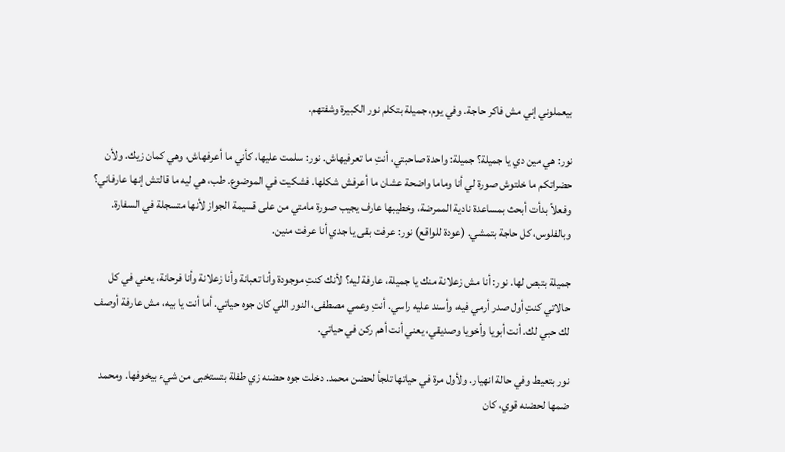بيعملوني إني مش فاكر حاجة. وفي يوم، جميلة بتكلم نور الكبيرة وشفتهم.

نور: هي مين دي يا جميلة؟ جميلة: واحدة صاحبتي، أنتِ ما تعرفيهاش. نور: سلمت عليها، كأني ما أعرفهاش، وهي كمان زيك. ولأن حضراتكم ما خلتوش صورة لي أنا وماما واضحة عشان ما أعرفش شكلها. فشكيت في الموضوع. طب، هي ليه ما قالتش إنها عارفاني؟ وفعلاً بدأت أبحث بمساعدة نادية الممرضة، وخطيبها عارف يجيب صورة مامتي من على قسيمة الجواز لأنها متسجلة في السفارة. وبالفلوس، كل حاجة بتمشي. (عودة للواقع) نور: عرفت بقى يا جدي أنا عرفت منين.

جميلة بتبص لها. نور: أنا مش زعلانة منك يا جميلة، عارفة ليه؟ لأنك كنتِ موجودة وأنا تعبانة وأنا زعلانة وأنا فرحانة، يعني في كل حالاتي كنتِ أول صدر أرمي فيه، وأسند عليه راسي. أنتِ وعمي مصطفى، النور اللي كان جوه حياتي. أما أنت يا بيه، مش عارفة أوصف لك حبي لك. أنت أبويا وأخويا وصديقي، يعني أنت أهم ركن في حياتي.

نور بتعيط وفي حالة انهيار. ولأول مرة في حياتها تلجأ لحضن محمد. دخلت جوه حضنه زي طفلة بتستخبى من شيء بيخوفها. ومحمد ضمها لحضنه قوي، كان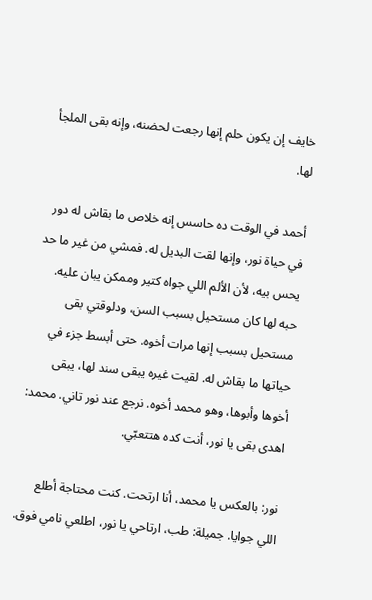خايف إن يكون حلم إنها رجعت لحضنه، وإنه بقى الملجأ لها.

أحمد في الوقت ده حاسس إنه خلاص ما بقاش له دور في حياة نور، وإنها لقت البديل له. فمشي من غير ما حد يحس بيه، لأن الألم اللي جواه كتير وممكن يبان عليه. حبه لها كان مستحيل بسبب السن، ودلوقتي بقى مستحيل بسبب إنها مرات أخوه. حتى أبسط جزء في حياتها ما بقاش له. لقيت غيره يبقى سند لها، يبقى أخوها وأبوها، وهو محمد أخوه. نرجع عند نور تاني. محمد: اهدى بقى يا نور، أنت كده هتتعبّي.

نور: بالعكس يا محمد، أنا ارتحت. كنت محتاجة أطلع اللي جوايا. جميلة: طب، ارتاحي يا نور، اطلعي نامي فوق.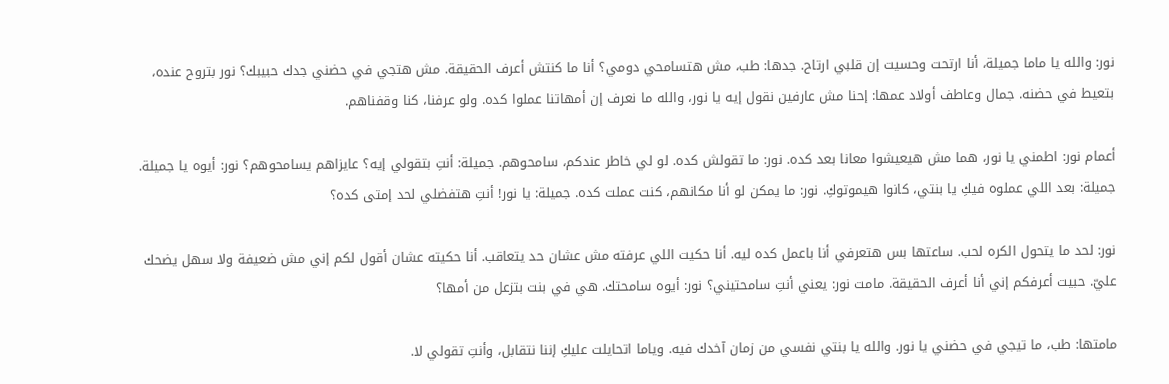نور: والله يا ماما جميلة، أنا ارتحت وحسيت إن قلبي ارتاح. جدها: طب، مش هتسامحي دومي؟ أنا ما كنتش أعرف الحقيقة. مش هتجي في حضني جدك حبيبك؟ نور بتروح عنده، بتعيط في حضنه. جمال وعاطف أولاد عمها: إحنا مش عارفين نقول إيه يا نور، والله ما نعرف إن أمهاتنا عملوا كده. ولو عرفنا، كنا وقفناهم.

أعمام نور: اطمني يا نور، هما مش هيعيشوا معانا بعد كده. نور: ما تقولش كده. لو لي خاطر عندكم، سامحوهم. جميلة: أنتِ بتقولي إيه؟ عايزاهم يسامحوهم؟ نور: أيوه يا جميلة. جميلة: بعد اللي عملوه فيكِ يا بنتي، كانوا هيموتوكِ. نور: ما يمكن لو أنا مكانهم، كنت عملت كده. جميلة: يا نور! أنتِ هتفضلي لحد إمتى كده؟

نور: لحد ما يتحول الكره لحب. ساعتها بس هتعرفي أنا باعمل كده ليه. أنا حكيت اللي عرفته مش عشان حد يتعاقب. أنا حكيته عشان أقول لكم إني مش ضعيفة ولا سهل يضحك عليّ. حبيت أعرفكم إني أنا أعرف الحقيقة. مامت نور: يعني أنتِ سامحتيني؟ نور: أيوه سامحتك. هي في بنت بتزعل من أمها؟

مامتها: طب، ما تيجي في حضني يا نور. والله يا بنتي نفسي من زمان آخدك فيه. وياما اتحايلت عليكِ إننا نتقابل، وأنتِ تقولي لا.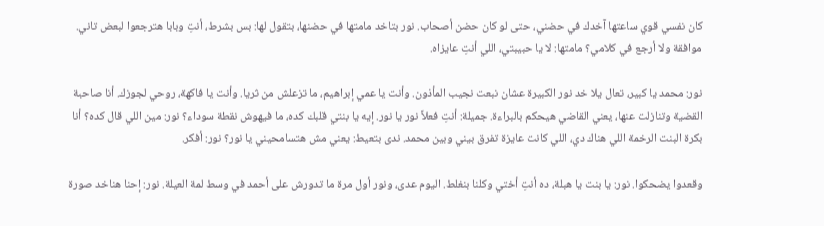كان نفسي قوي ساعتها آخدك في حضني، حتى لو كان حضن أصحاب. نور بتاخد مامتها في حضنها، بتقول لها: بس بشرط، أنتِ وبابا هترجعوا لبعض تاني. موافقة ولا أرجع في كلامي؟ مامتها: لا يا حبيبتي، اللي أنتِ عايزاه.

نور: محمد يا كبير، تعال يلا خد نور الكبيرة عشان نبعت نجيب المأذون. وأنت يا عمي إبراهيم، ما تزعلش من ثريا. وأنت يا فاكهة، روحي لجوزك. أنا صاحبة القضية وتنازلت عنها، يعني القاضي هيحكم بالبراءة. جميلة: أنتِ فعلاً نور يا نور. إيه يا بنتي قلبك كده، ما فيهوش نقطة سوداء؟ نور: مين اللي قال كده؟ أنا بكرة البنت الرخمة اللي هناك دي، اللي كانت عايزة تفرق بيني وبين محمد. ندى بتعيط: يعني مش هتسامحيني يا نور؟ نور: أفكر.

وقعدوا يضحكوا. نور: يا بنت يا هبلة، ده أنتِ أختي وكلنا بنغلط. اليوم عدى، ونور أول مرة ما تدورش على أحمد في وسط لمة العيلة. نور: إحنا هناخد صورة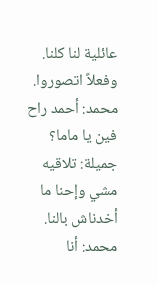عائلية لنا كلنا. وفعلاً اتصوروا. محمد: أحمد راح فين يا ماما؟ جميلة: تلاقيه مشي وإحنا ما أخدناش بالنا. محمد: أنا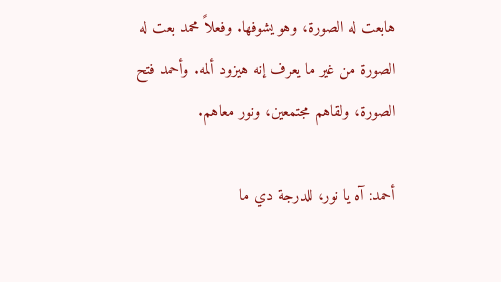هابعت له الصورة، وهو يشوفها. وفعلاً محمد بعت له الصورة من غير ما يعرف إنه هيزود ألمه. وأحمد فتح الصورة، ولقاهم مجتمعين، ونور معاهم.

أحمد: آه يا نور، للدرجة دي ما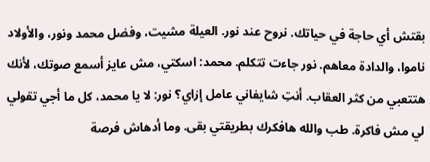بقتش أي حاجة في حياتك. نروح عند نور. العيلة مشيت، وفضل محمد ونور، والأولاد ناموا، والدادة معاهم. نور جاءت تتكلم. محمد: اسكتي، مش عايز أسمع صوتك، لأنك هتتعبي من كثر العقاب. أنتِ شايفاني عامل إزاي؟ نور: لا يا محمد، كل ما أجي تقولي لي مش فاكرة. طب والله هافكرك بطريقتي بقى. وما أدهاش فرصة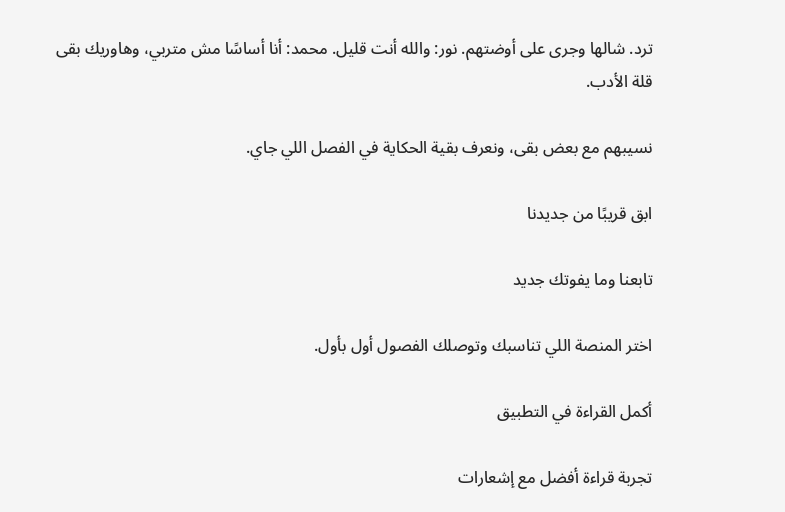ترد. شالها وجرى على أوضتهم. نور: والله أنت قليل. محمد: أنا أساسًا مش متربي، وهاوريك بقى قلة الأدب.

نسيبهم مع بعض بقى، ونعرف بقية الحكاية في الفصل اللي جاي.

ابق قريبًا من جديدنا

تابعنا وما يفوتك جديد

اختر المنصة اللي تناسبك وتوصلك الفصول أول بأول.

أكمل القراءة في التطبيق

تجربة قراءة أفضل مع إشعارات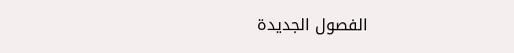الفصول الجديدة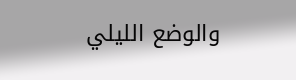والوضع الليلي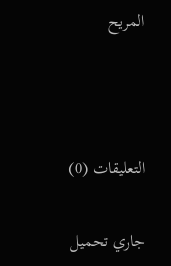المريح



التعليقات (0)

جاري تحميل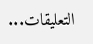التعليقات...